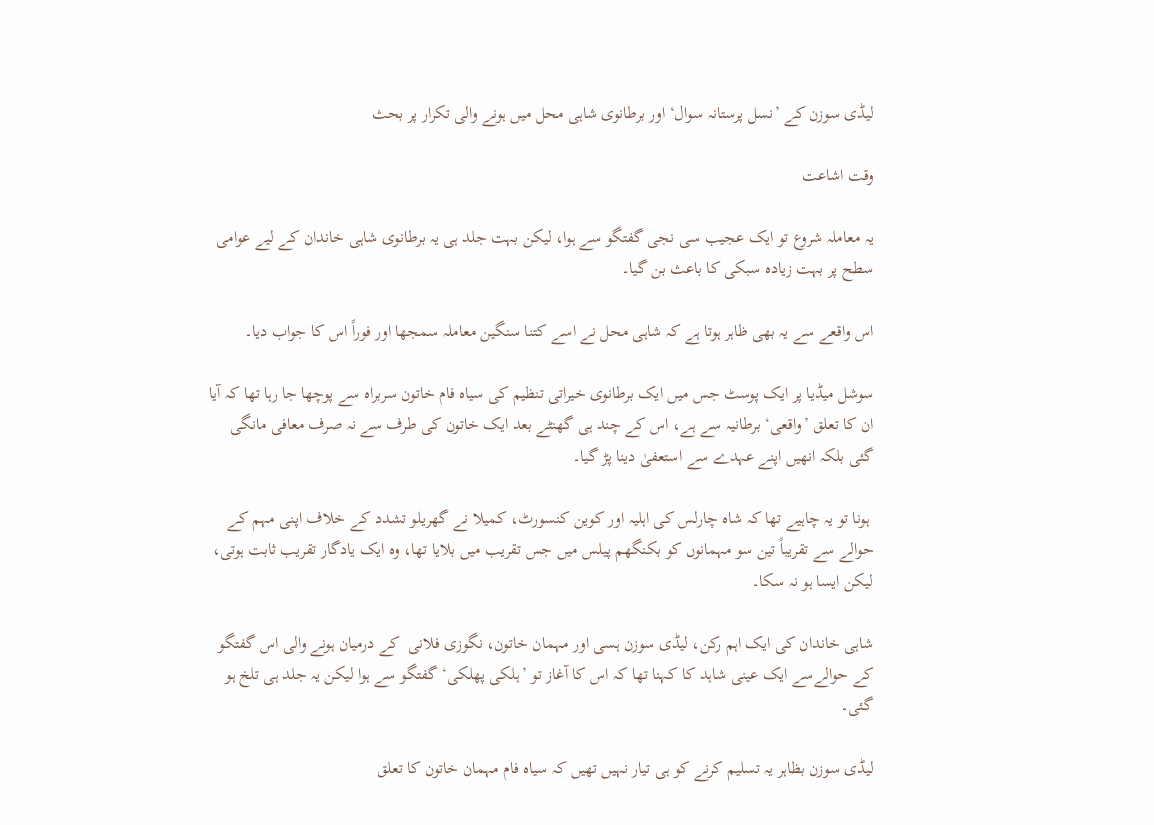لیڈی سوزن کے ’نسل پرستانہ سوال‘ اور برطانوی شاہی محل میں ہونے والی تکرار پر بحث

وقت اشاعت

یہ معاملہ شروع تو ایک عجیب سی نجی گفتگو سے ہوا، لیکن بہت جلد ہی یہ برطانوی شاہی خاندان کے لیے عوامی سطح پر بہت زیادہ سبکی کا باعث بن گیا۔

اس واقعے سے یہ بھی ظاہر ہوتا ہے کہ شاہی محل نے اسے کتنا سنگین معاملہ سمجھا اور فوراً اس کا جواب دیا۔

سوشل میڈیا پر ایک پوسٹ جس میں ایک برطانوی خیراتی تنظیم کی سیاہ فام خاتون سربراہ سے پوچھا جا رہا تھا کہ آیا ان کا تعلق ’واقعی‘ برطانیہ سے ہے، اس کے چند ہی گھنٹے بعد ایک خاتون کی طرف سے نہ صرف معافی مانگی گئی بلکہ انھیں اپنے عہدے سے استعفیٰ دینا پڑ گیا۔

 ہونا تو یہ چاہیے تھا کہ شاہ چارلس کی اہلیہ اور کوین کنسورٹ، کمیلا نے گھریلو تشدد کے خلاف اپنی مہم کے حوالے سے تقریباً تین سو مہمانوں کو بکنگھم پیلس میں جس تقریب میں بلایا تھا، وہ ایک یادگار تقریب ثابت ہوتی، لیکن ایسا ہو نہ سکا۔

شاہی خاندان کی ایک اہم رکن، لیڈی سوزن ہسی اور مہمان خاتون، نگوزی فلانی  کے درمیان ہونے والی اس گفتگو کے حوالےسے ایک عینی شاہد کا کہنا تھا کہ اس کا آغاز تو ’ہلکی پھلکی‘ گفتگو سے ہوا لیکن یہ جلد ہی تلخ ہو گئی۔

لیڈی سوزن بظاہر یہ تسلیم کرنے کو ہی تیار نہیں تھیں کہ سیاہ فام مہمان خاتون کا تعلق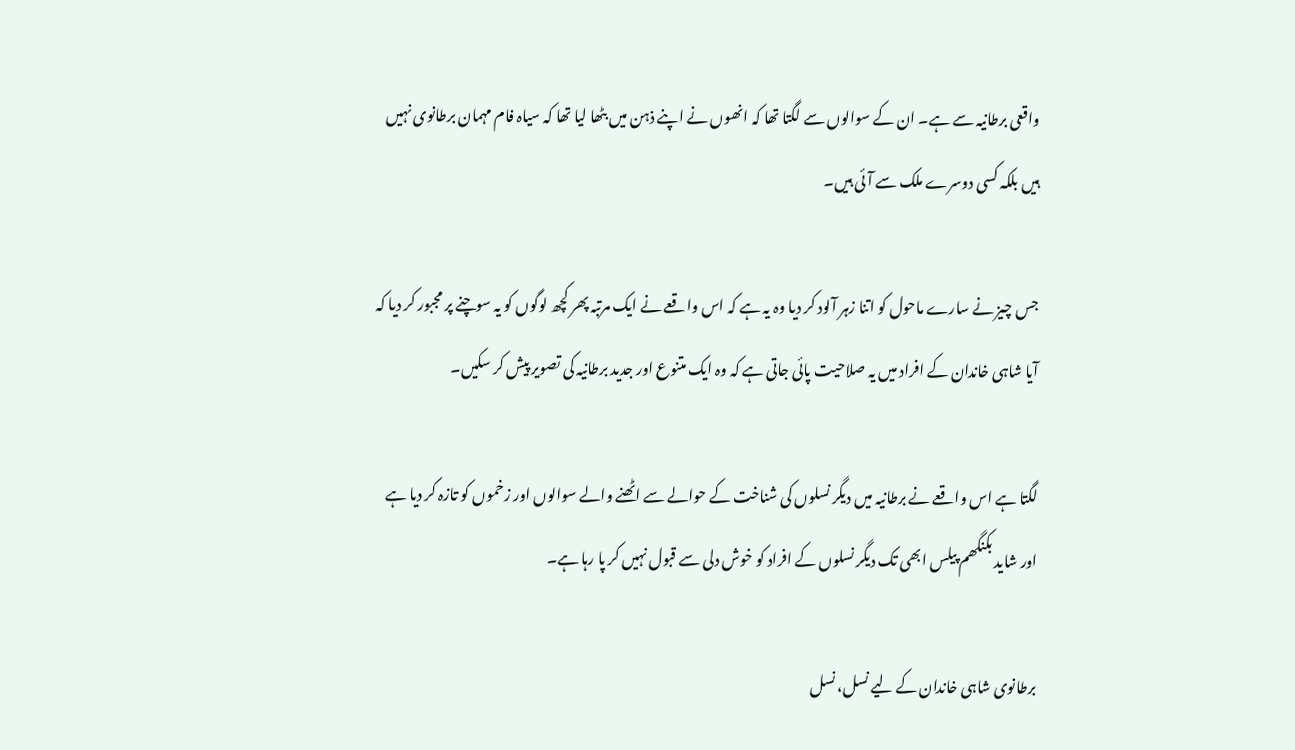واقعی برطانیہ سے ہے۔ ان کے سوالوں سے لگتا تھا کہ انھوں نے اپنے ذہن میں بٹھا لیا تھا کہ سیاہ فام مہمان برطانوی نہیں ہیں بلکہ کسی دوسرے ملک سے آئی ہیں۔

جس چیز نے سارے ماحول کو اتنا زہر آلود کر دیا وہ یہ ہے کہ اس واقعے نے ایک مرتبہ پھر کچھ لوگوں کو یہ سوچنے پر مجبور کر دیا کہ آیا شاہی خاندان کے افراد میں یہ صلاحیت پائی جاتی ہے کہ وہ ایک متنوع اور جدید برطانیہ کی تصویر پیش کر سکیں۔

لگتا ہے اس واقعے نے برطانیہ میں دیگر نسلوں کی شناخت کے حوالے سے اٹھنے والے سوالوں اور زخموں کو تازہ کر دیا ہے اور شاید بکنگھم پیلس ابھی تک دیگر نسلوں کے افراد کو خوش دلی سے قبول نہیں کر پا رہا ہے۔

برطانوی شاہی خاندان کے لیے نسل، نسل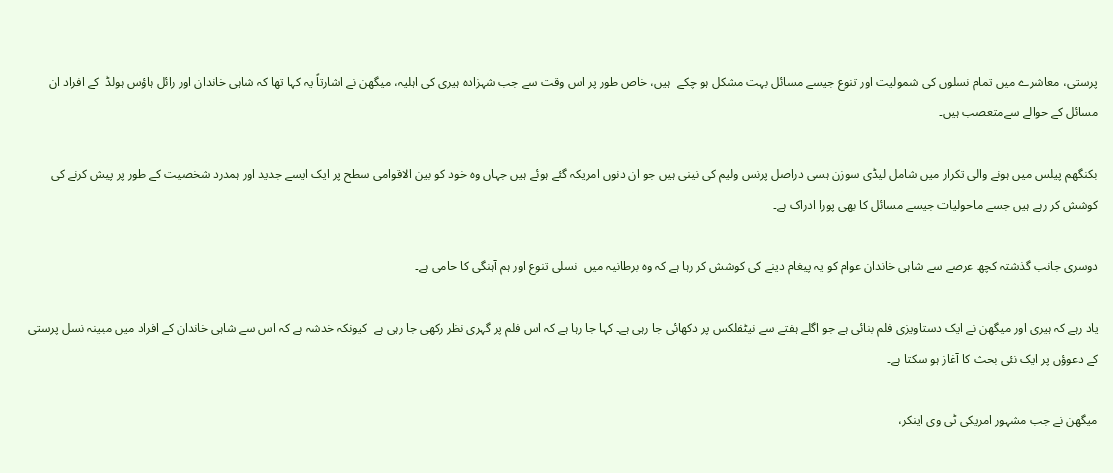پرستی، معاشرے میں تمام نسلوں کی شمولیت اور تنوع جیسے مسائل بہت مشکل ہو چکے  ہیں، خاص طور پر اس وقت سے جب شہزادہ ہیری کی اہلیہ، میگھن نے اشارتاً یہ کہا تھا کہ شاہی خاندان اور رائل ہاؤس ہولڈ  کے افراد ان مسائل کے حوالے سےمتعصب ہیں۔

بکنگھم پیلس میں ہونے والی تکرار میں شامل لیڈی سوزن ہسی دراصل پرنس ولیم کی نینی ہیں جو ان دنوں امریکہ گئے ہوئے ہیں جہاں وہ خود کو بین الاقوامی سطح پر ایک ایسے جدید اور ہمدرد شخصیت کے طور پر پیش کرنے کی کوشش کر رہے ہیں جسے ماحولیات جیسے مسائل کا بھی پورا ادراک ہے۔

دوسری جانب گذشتہ کچھ عرصے سے شاہی خاندان عوام کو یہ پیغام دینے کی کوشش کر رہا ہے کہ وہ برطانیہ میں  نسلی تنوع اور ہم آہنگی کا حامی ہے۔

یاد رہے کہ ہیری اور میگھن نے ایک دستاویزی فلم بنائی ہے جو اگلے ہفتے سے نیٹفلکس پر دکھائی جا رہی ہے۔ کہا جا رہا ہے کہ اس فلم پر گہری نظر رکھی جا رہی ہے  کیونکہ خدشہ ہے کہ اس سے شاہی خاندان کے افراد میں مبینہ نسل پرستی کے دعوؤں پر ایک نئی بحث کا آغاز ہو سکتا ہے۔

میگھن نے جب مشہور امریکی ٹی وی اینکر،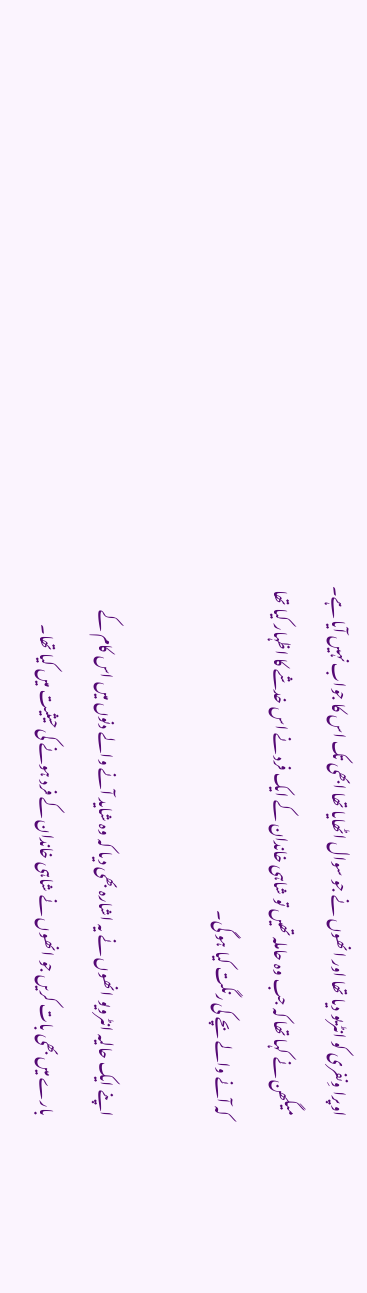اوپرا وِنفری کو انٹریو دیا تھا اور انھوں نے جو سوال اٹھایا تھا ابھی تک اس کا جواب نہیں آیا ہے۔ میگھن نے کہا تھا کہ جب وہ حاملہ تھیں تو شاہی خاندان کے ایک فرد نے اس خدشے کا اظہار کیا تھا کہ آنے والے بچے کی رنگت کیا ہو گی۔

اپنے ایک حالیہ انٹرویو انھوں نے یہ اشارہ بھی دیا کہ وہ شاید آنے والے دنوں میں اس کام کے بارے میں بھی بات کریں جو انھوں نے شاہی خاندان کے فرد ہونے کی حیثیت میں کیا تھا۔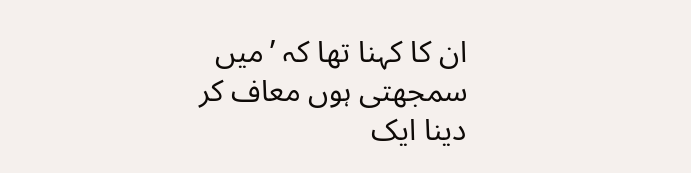ان کا کہنا تھا کہ ’میں سمجھتی ہوں معاف کر دینا ایک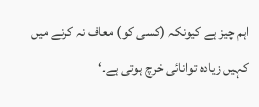اہم چیز ہے کیونکہ (کسی کو) معاف نہ کرنے میں کہیں زیادہ توانائی خرچ ہوتی ہے۔‘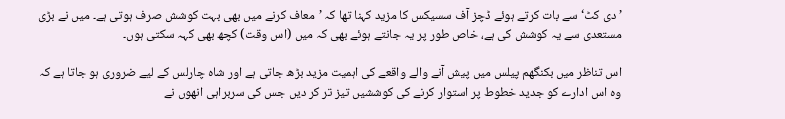’دی کٹ‘ سے بات کرتے ہوئے ڈچز آف سسیکس کا مزید کہنا تھا کہ ’معاف کرنے میں بھی بہت کوشش صرف ہوتی ہے۔ میں نے بڑی مستعدی سے یہ کوشش کی ہے، خاص طور پر یہ جانتے ہوئے بھی کہ میں (اس وقت) کچھ بھی کہہ سکتی ہوں۔

اس تناظر میں بکنگھم پیلس میں پیش آنے والے واقعے کی اہمیت مزید بڑھ جاتی ہے اور شاہ چارلس کے لیے ضروری ہو جاتا ہے کہ وہ اس ادارے کو جدید خطوط پر استوار کرنے کی کوششیں تیز تر کر دیں جس کی سربراہی انھوں نے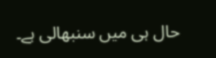حال ہی میں سنبھالی ہے۔